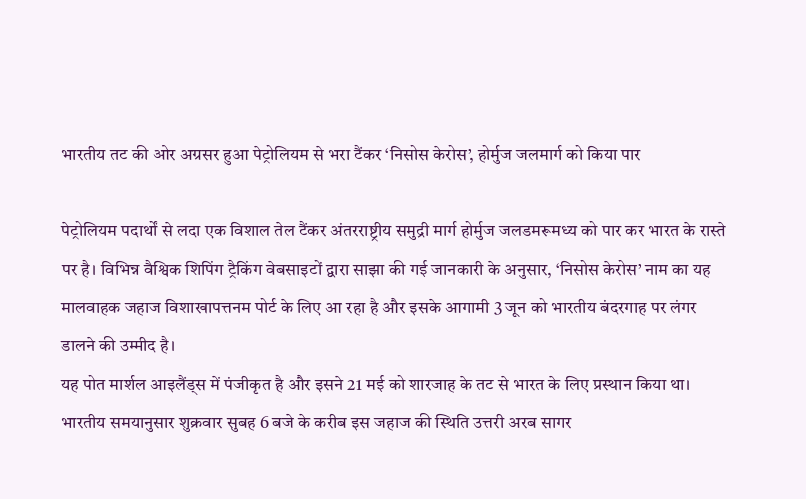भारतीय तट की ओर अग्रसर हुआ पेट्रोलियम से भरा टैंकर ‘निसोस केरोस’, होर्मुज जलमार्ग को किया पार

पेट्रोलियम पदार्थों से लदा एक विशाल तेल टैंकर अंतरराष्ट्रीय समुद्री मार्ग होर्मुज जलडमरूमध्य को पार कर भारत के रास्ते पर है। विभिन्न वैश्विक शिपिंग ट्रैकिंग वेबसाइटों द्वारा साझा की गई जानकारी के अनुसार, ‘निसोस केरोस’ नाम का यह मालवाहक जहाज विशाखापत्तनम पोर्ट के लिए आ रहा है और इसके आगामी 3 जून को भारतीय बंदरगाह पर लंगर डालने की उम्मीद है।
यह पोत मार्शल आइलैंड्स में पंजीकृत है और इसने 21 मई को शारजाह के तट से भारत के लिए प्रस्थान किया था। भारतीय समयानुसार शुक्रवार सुबह 6 बजे के करीब इस जहाज की स्थिति उत्तरी अरब सागर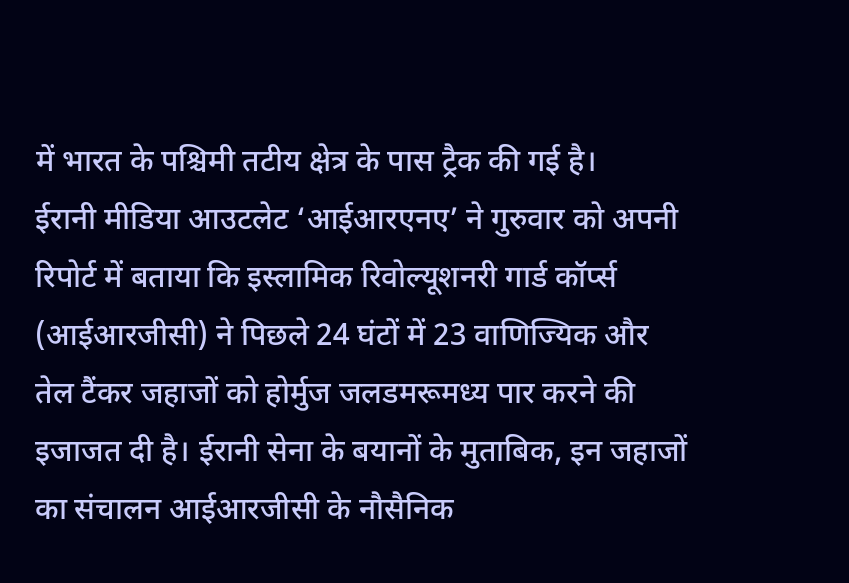में भारत के पश्चिमी तटीय क्षेत्र के पास ट्रैक की गई है।
ईरानी मीडिया आउटलेट ‘आईआरएनए’ ने गुरुवार को अपनी रिपोर्ट में बताया कि इस्लामिक रिवोल्यूशनरी गार्ड कॉर्प्स (आईआरजीसी) ने पिछले 24 घंटों में 23 वाणिज्यिक और तेल टैंकर जहाजों को होर्मुज जलडमरूमध्य पार करने की इजाजत दी है। ईरानी सेना के बयानों के मुताबिक, इन जहाजों का संचालन आईआरजीसी के नौसैनिक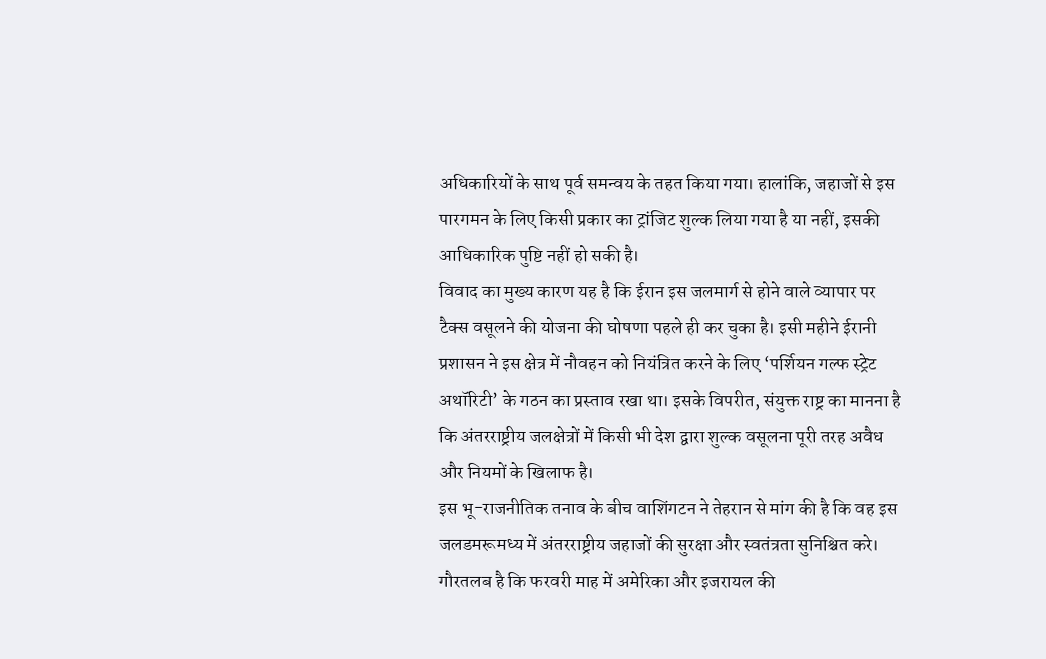अधिकारियों के साथ पूर्व समन्वय के तहत किया गया। हालांकि, जहाजों से इस पारगमन के लिए किसी प्रकार का ट्रांजिट शुल्क लिया गया है या नहीं, इसकी आधिकारिक पुष्टि नहीं हो सकी है।
विवाद का मुख्य कारण यह है कि ईरान इस जलमार्ग से होने वाले व्यापार पर टैक्स वसूलने की योजना की घोषणा पहले ही कर चुका है। इसी महीने ईरानी प्रशासन ने इस क्षेत्र में नौवहन को नियंत्रित करने के लिए ‘पर्शियन गल्फ स्ट्रेट अथॉरिटी’ के गठन का प्रस्ताव रखा था। इसके विपरीत, संयुक्त राष्ट्र का मानना है कि अंतरराष्ट्रीय जलक्षेत्रों में किसी भी देश द्वारा शुल्क वसूलना पूरी तरह अवैध और नियमों के खिलाफ है।
इस भू-राजनीतिक तनाव के बीच वाशिंगटन ने तेहरान से मांग की है कि वह इस जलडमरूमध्य में अंतरराष्ट्रीय जहाजों की सुरक्षा और स्वतंत्रता सुनिश्चित करे। गौरतलब है कि फरवरी माह में अमेरिका और इजरायल की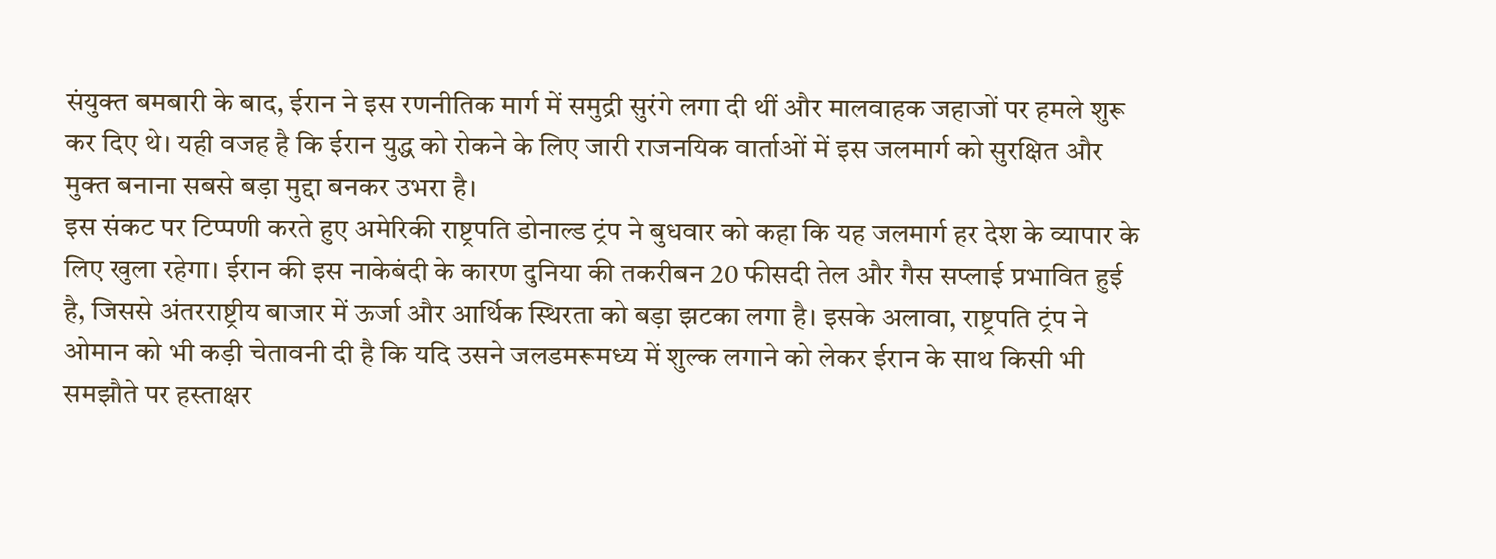संयुक्त बमबारी के बाद, ईरान ने इस रणनीतिक मार्ग में समुद्री सुरंगे लगा दी थीं और मालवाहक जहाजों पर हमले शुरू कर दिए थे। यही वजह है कि ईरान युद्ध को रोकने के लिए जारी राजनयिक वार्ताओं में इस जलमार्ग को सुरक्षित और मुक्त बनाना सबसे बड़ा मुद्दा बनकर उभरा है।
इस संकट पर टिप्पणी करते हुए अमेरिकी राष्ट्रपति डोनाल्ड ट्रंप ने बुधवार को कहा कि यह जलमार्ग हर देश के व्यापार के लिए खुला रहेगा। ईरान की इस नाकेबंदी के कारण दुनिया की तकरीबन 20 फीसदी तेल और गैस सप्लाई प्रभावित हुई है, जिससे अंतरराष्ट्रीय बाजार में ऊर्जा और आर्थिक स्थिरता को बड़ा झटका लगा है। इसके अलावा, राष्ट्रपति ट्रंप ने ओमान को भी कड़ी चेतावनी दी है कि यदि उसने जलडमरूमध्य में शुल्क लगाने को लेकर ईरान के साथ किसी भी समझौते पर हस्ताक्षर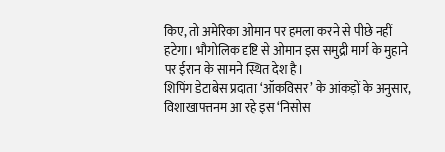किए, तो अमेरिका ओमान पर हमला करने से पीछे नहीं हटेगा। भौगोलिक दृष्टि से ओमान इस समुद्री मार्ग के मुहाने पर ईरान के सामने स्थित देश है।
शिपिंग डेटाबेस प्रदाता ‘ऑकविसर’ के आंकड़ों के अनुसार, विशाखापत्तनम आ रहे इस ‘निसोस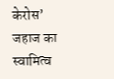केरोस’ जहाज का स्वामित्व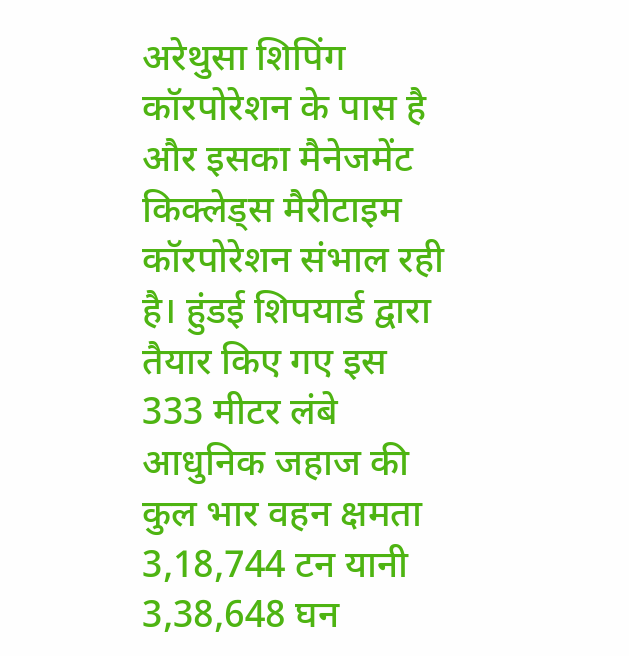अरेथुसा शिपिंग कॉरपोरेशन के पास है और इसका मैनेजमेंट किक्लेड्स मैरीटाइम कॉरपोरेशन संभाल रही है। हुंडई शिपयार्ड द्वारा तैयार किए गए इस 333 मीटर लंबे आधुनिक जहाज की कुल भार वहन क्षमता 3,18,744 टन यानी 3,38,648 घन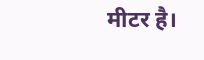मीटर है।